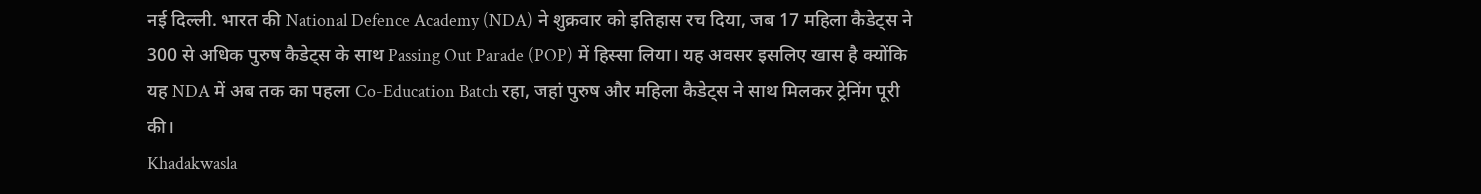नई दिल्ली. भारत की National Defence Academy (NDA) ने शुक्रवार को इतिहास रच दिया, जब 17 महिला कैडेट्स ने 300 से अधिक पुरुष कैडेट्स के साथ Passing Out Parade (POP) में हिस्सा लिया। यह अवसर इसलिए खास है क्योंकि यह NDA में अब तक का पहला Co-Education Batch रहा, जहां पुरुष और महिला कैडेट्स ने साथ मिलकर ट्रेनिंग पूरी की।
Khadakwasla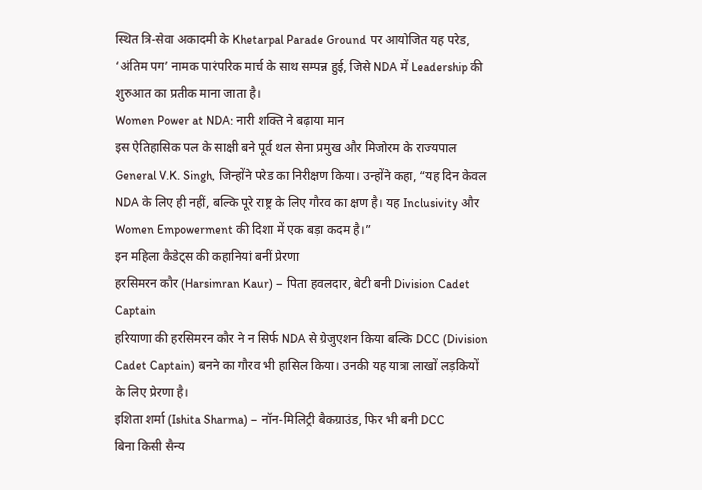स्थित त्रि-सेवा अकादमी के Khetarpal Parade Ground पर आयोजित यह परेड, ‘अंतिम पग’ नामक पारंपरिक मार्च के साथ सम्पन्न हुई, जिसे NDA में Leadership की शुरुआत का प्रतीक माना जाता है।
Women Power at NDA: नारी शक्ति ने बढ़ाया मान
इस ऐतिहासिक पल के साक्षी बने पूर्व थल सेना प्रमुख और मिजोरम के राज्यपाल General V.K. Singh, जिन्होंने परेड का निरीक्षण किया। उन्होंने कहा, “यह दिन केवल NDA के लिए ही नहीं, बल्कि पूरे राष्ट्र के लिए गौरव का क्षण है। यह Inclusivity और Women Empowerment की दिशा में एक बड़ा कदम है।”
इन महिला कैडेट्स की कहानियां बनीं प्रेरणा
हरसिमरन कौर (Harsimran Kaur) – पिता हवलदार, बेटी बनी Division Cadet Captain
हरियाणा की हरसिमरन कौर ने न सिर्फ NDA से ग्रेजुएशन किया बल्कि DCC (Division Cadet Captain) बनने का गौरव भी हासिल किया। उनकी यह यात्रा लाखों लड़कियों के लिए प्रेरणा है।
इशिता शर्मा (Ishita Sharma) – नॉन-मिलिट्री बैकग्राउंड, फिर भी बनी DCC
बिना किसी सैन्य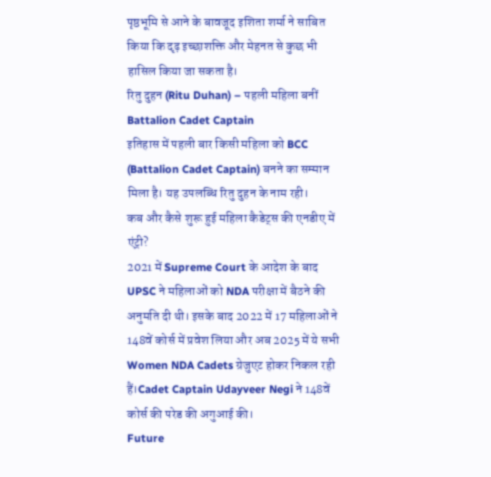पृष्ठभूमि से आने के बावजूद इशिता शर्मा ने साबित किया कि दृढ़ इच्छाशक्ति और मेहनत से कुछ भी हासिल किया जा सकता है।
रितु दुहन (Ritu Duhan) – पहली महिला बनीं Battalion Cadet Captain
इतिहास में पहली बार किसी महिला को BCC (Battalion Cadet Captain) बनने का सम्मान मिला है। यह उपलब्धि रितु दुहन के नाम रही।
कब और कैसे शुरू हुई महिला कैडेट्स की एनडीए में एंट्री?
2021 में Supreme Court के आदेश के बाद UPSC ने महिलाओं को NDA परीक्षा में बैठने की अनुमति दी थी। इसके बाद 2022 में 17 महिलाओं ने 148वें कोर्स में प्रवेश लिया और अब 2025 में ये सभी Women NDA Cadets ग्रेजुएट होकर निकल रही हैं।Cadet Captain Udayveer Negi ने 148वें कोर्स की परेड की अगुआई की।
Future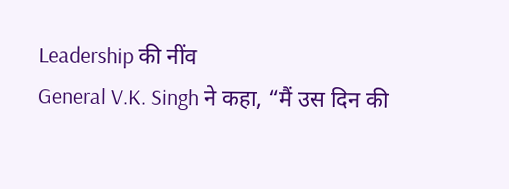Leadership की नींव
General V.K. Singh ने कहा, “मैं उस दिन की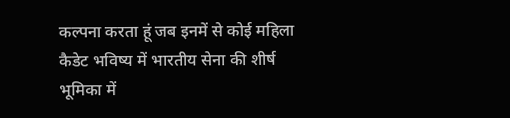कल्पना करता हूं जब इनमें से कोई महिला कैडेट भविष्य में भारतीय सेना की शीर्ष भूमिका में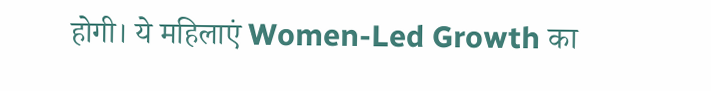होगी। ये महिलाएं Women-Led Growth का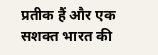प्रतीक हैं और एक सशक्त भारत की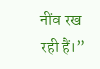नींव रख रही हैं।”